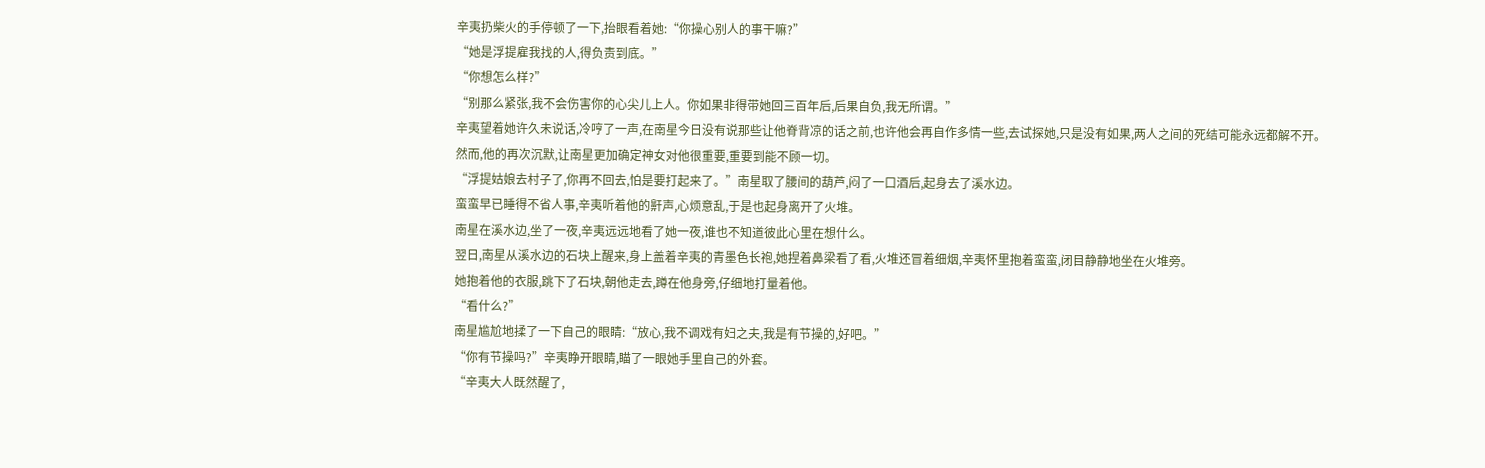辛夷扔柴火的手停顿了一下,抬眼看着她:“你操心别人的事干嘛?”
“她是浮提雇我找的人,得负责到底。”
“你想怎么样?”
“别那么紧张,我不会伤害你的心尖儿上人。你如果非得带她回三百年后,后果自负,我无所谓。”
辛夷望着她许久未说话,冷哼了一声,在南星今日没有说那些让他脊背凉的话之前,也许他会再自作多情一些,去试探她,只是没有如果,两人之间的死结可能永远都解不开。
然而,他的再次沉默,让南星更加确定神女对他很重要,重要到能不顾一切。
“浮提姑娘去村子了,你再不回去,怕是要打起来了。”南星取了腰间的葫芦,闷了一口酒后,起身去了溪水边。
蛮蛮早已睡得不省人事,辛夷听着他的鼾声,心烦意乱,于是也起身离开了火堆。
南星在溪水边,坐了一夜,辛夷远远地看了她一夜,谁也不知道彼此心里在想什么。
翌日,南星从溪水边的石块上醒来,身上盖着辛夷的青墨色长袍,她捏着鼻梁看了看,火堆还冒着细烟,辛夷怀里抱着蛮蛮,闭目静静地坐在火堆旁。
她抱着他的衣服,跳下了石块,朝他走去,蹲在他身旁,仔细地打量着他。
“看什么?”
南星尴尬地揉了一下自己的眼睛:“放心,我不调戏有妇之夫,我是有节操的,好吧。”
“你有节操吗?”辛夷睁开眼睛,瞄了一眼她手里自己的外套。
“辛夷大人既然醒了,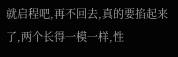就启程吧,再不回去,真的要掐起来了,两个长得一模一样,性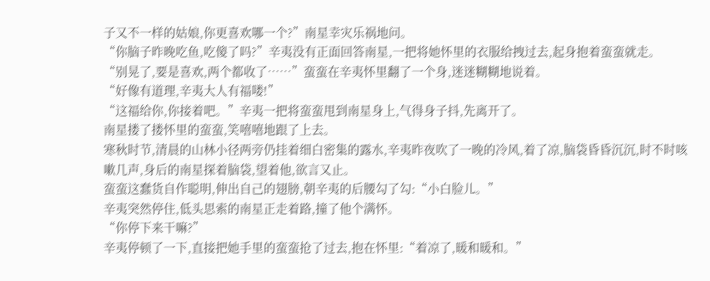子又不一样的姑娘,你更喜欢哪一个?”南星幸灾乐祸地问。
“你脑子昨晚吃鱼,吃傻了吗?”辛夷没有正面回答南星,一把将她怀里的衣服给拽过去,起身抱着蛮蛮就走。
“别晃了,要是喜欢,两个都收了……”蛮蛮在辛夷怀里翻了一个身,迷迷糊糊地说着。
“好像有道理,辛夷大人有福喽!”
“这福给你,你接着吧。”辛夷一把将蛮蛮甩到南星身上,气得身子抖,先离开了。
南星搂了搂怀里的蛮蛮,笑嘻嘻地跟了上去。
寒秋时节,清晨的山林小径两旁仍挂着细白密集的露水,辛夷昨夜吹了一晚的冷风,着了凉,脑袋昏昏沉沉,时不时咳嗽几声,身后的南星探着脑袋,望着他,欲言又止。
蛮蛮这蠢货自作聪明,伸出自己的翅膀,朝辛夷的后腰勾了勾:“小白脸儿。”
辛夷突然停住,低头思索的南星正走着路,撞了他个满怀。
“你停下来干嘛?”
辛夷停顿了一下,直接把她手里的蛮蛮抢了过去,抱在怀里:“着凉了,暖和暖和。”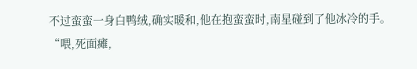不过蛮蛮一身白鸭绒,确实暖和,他在抱蛮蛮时,南星碰到了他冰冷的手。
“喂,死面瘫,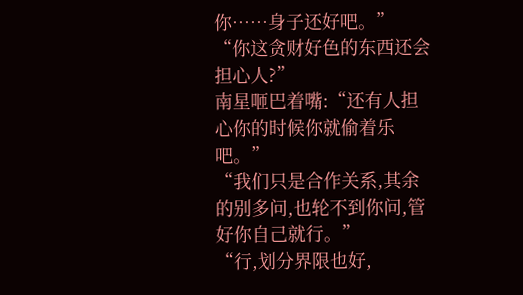你……身子还好吧。”
“你这贪财好色的东西还会担心人?”
南星咂巴着嘴:“还有人担心你的时候你就偷着乐吧。”
“我们只是合作关系,其余的别多问,也轮不到你问,管好你自己就行。”
“行,划分界限也好,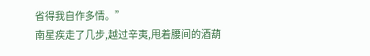省得我自作多情。”
南星疾走了几步,越过辛夷,甩着腰间的酒葫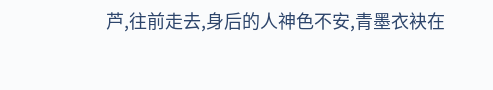芦,往前走去,身后的人神色不安,青墨衣袂在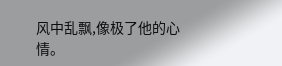风中乱飘,像极了他的心情。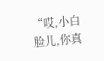“哎,小白脸儿,你真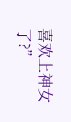喜欢上神女了?”